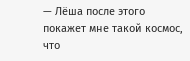— Лёша после этого покажет мне такой космос, что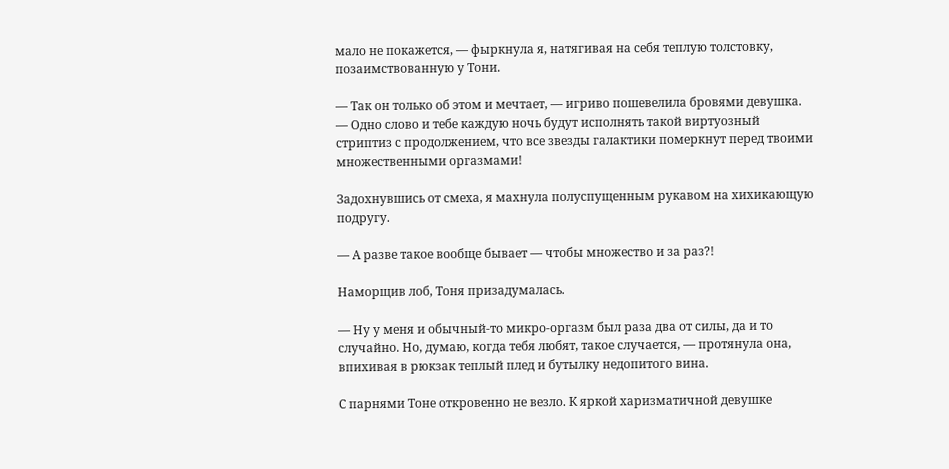мало не покажется, — фыркнула я, натягивая на себя теплую толстовку, позаимствованную у Тони.

— Так он только об этом и мечтает, — игриво пошевелила бровями девушка. — Одно слово и тебе каждую ночь будут исполнять такой виртуозный стриптиз с продолжением, что все звезды галактики померкнут перед твоими множественными оргазмами!

Задохнувшись от смеха, я махнула полуспущенным рукавом на хихикающую подругу.

— А разве такое вообще бывает — чтобы множество и за раз?!

Наморщив лоб, Тоня призадумалась.

— Ну у меня и обычный-то микро-оргазм был раза два от силы, да и то случайно. Но, думаю, когда тебя любят, такое случается, — протянула она, впихивая в рюкзак теплый плед и бутылку недопитого вина.

С парнями Тоне откровенно не везло. К яркой харизматичной девушке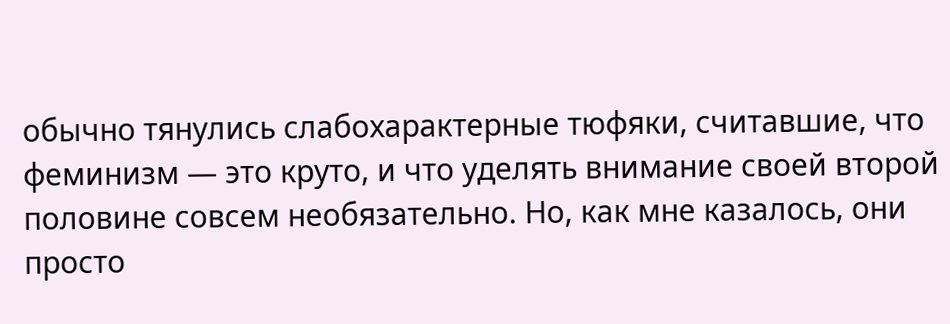обычно тянулись слабохарактерные тюфяки, считавшие, что феминизм — это круто, и что уделять внимание своей второй половине совсем необязательно. Но, как мне казалось, они просто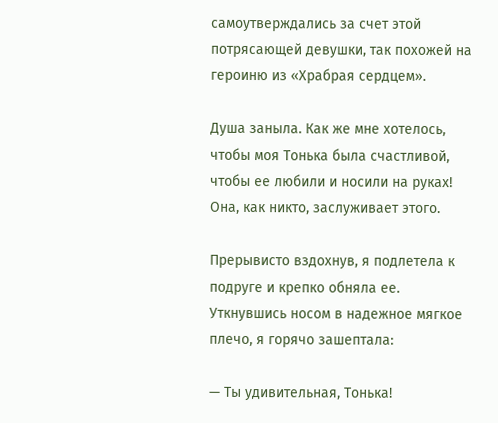самоутверждались за счет этой потрясающей девушки, так похожей на героиню из «Храбрая сердцем».

Душа заныла. Как же мне хотелось, чтобы моя Тонька была счастливой, чтобы ее любили и носили на руках! Она, как никто, заслуживает этого.

Прерывисто вздохнув, я подлетела к подруге и крепко обняла ее. Уткнувшись носом в надежное мягкое плечо, я горячо зашептала:

— Ты удивительная, Тонька!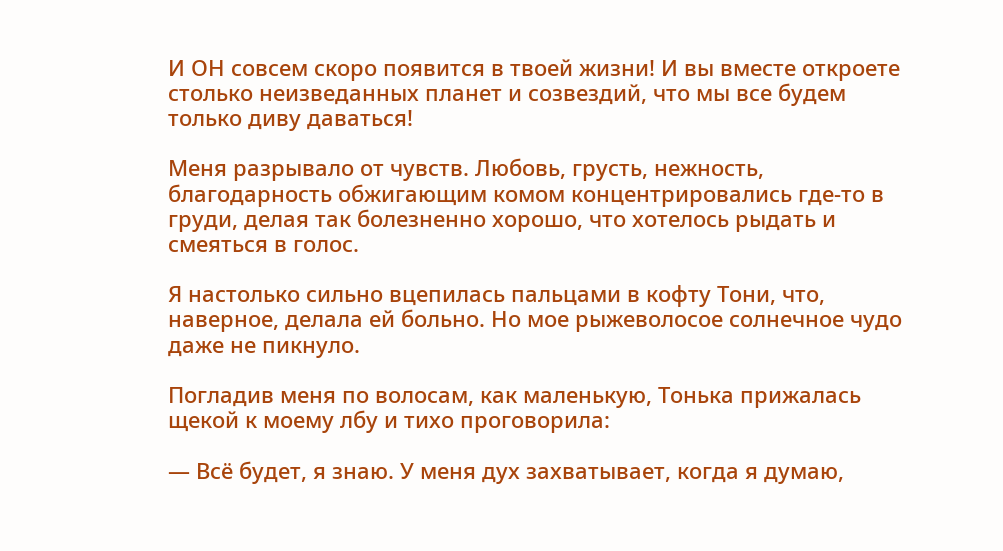И ОН совсем скоро появится в твоей жизни! И вы вместе откроете столько неизведанных планет и созвездий, что мы все будем только диву даваться!

Меня разрывало от чувств. Любовь, грусть, нежность, благодарность обжигающим комом концентрировались где-то в груди, делая так болезненно хорошо, что хотелось рыдать и смеяться в голос.

Я настолько сильно вцепилась пальцами в кофту Тони, что, наверное, делала ей больно. Но мое рыжеволосое солнечное чудо даже не пикнуло.

Погладив меня по волосам, как маленькую, Тонька прижалась щекой к моему лбу и тихо проговорила:

— Всё будет, я знаю. У меня дух захватывает, когда я думаю,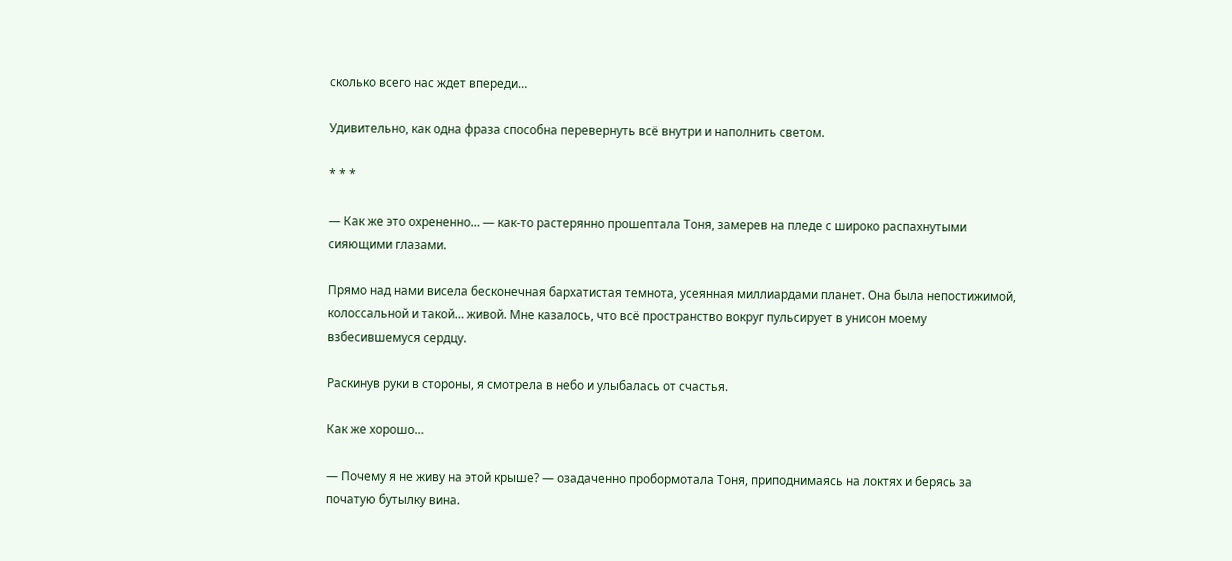сколько всего нас ждет впереди…

Удивительно, как одна фраза способна перевернуть всё внутри и наполнить светом.

* * *

— Как же это охрененно… — как-то растерянно прошептала Тоня, замерев на пледе с широко распахнутыми сияющими глазами.

Прямо над нами висела бесконечная бархатистая темнота, усеянная миллиардами планет. Она была непостижимой, колоссальной и такой… живой. Мне казалось, что всё пространство вокруг пульсирует в унисон моему взбесившемуся сердцу.

Раскинув руки в стороны, я смотрела в небо и улыбалась от счастья.

Как же хорошо…

— Почему я не живу на этой крыше? — озадаченно пробормотала Тоня, приподнимаясь на локтях и берясь за початую бутылку вина.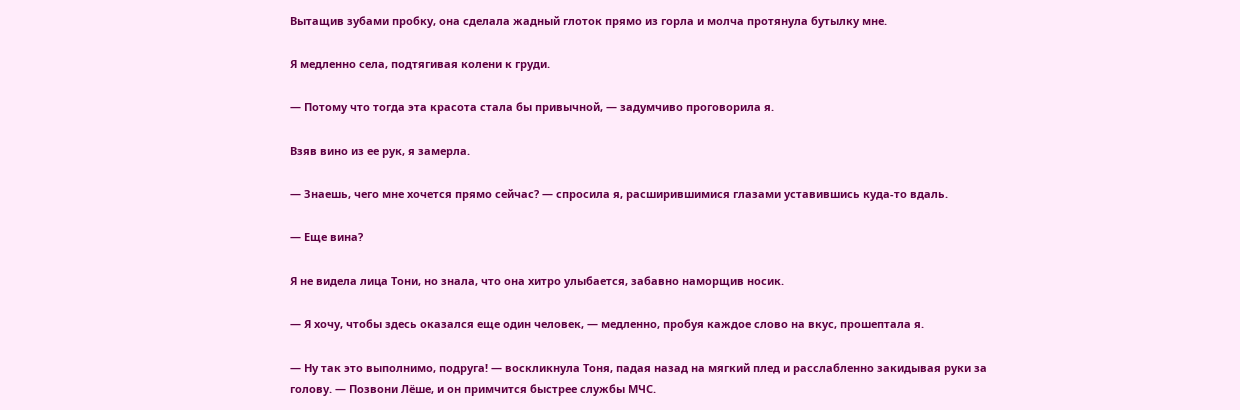Вытащив зубами пробку, она сделала жадный глоток прямо из горла и молча протянула бутылку мне.

Я медленно села, подтягивая колени к груди.

— Потому что тогда эта красота стала бы привычной, — задумчиво проговорила я.

Взяв вино из ее рук, я замерла.

— Знаешь, чего мне хочется прямо сейчас? — спросила я, расширившимися глазами уставившись куда-то вдаль.

— Еще вина?

Я не видела лица Тони, но знала, что она хитро улыбается, забавно наморщив носик.

— Я хочу, чтобы здесь оказался еще один человек, — медленно, пробуя каждое слово на вкус, прошептала я.

— Ну так это выполнимо, подруга! — воскликнула Тоня, падая назад на мягкий плед и расслабленно закидывая руки за голову. — Позвони Лёше, и он примчится быстрее службы МЧС.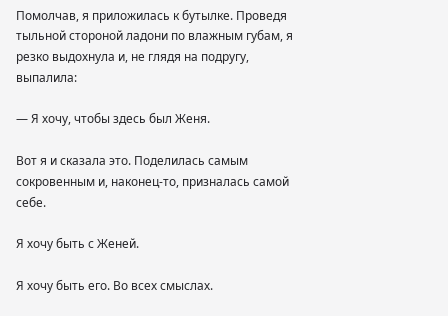Помолчав, я приложилась к бутылке. Проведя тыльной стороной ладони по влажным губам, я резко выдохнула и, не глядя на подругу, выпалила:

— Я хочу, чтобы здесь был Женя.

Вот я и сказала это. Поделилась самым сокровенным и, наконец-то, призналась самой себе.

Я хочу быть с Женей.

Я хочу быть его. Во всех смыслах.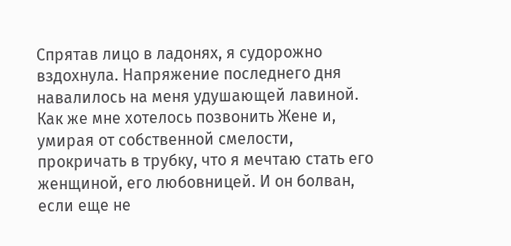Спрятав лицо в ладонях, я судорожно вздохнула. Напряжение последнего дня навалилось на меня удушающей лавиной. Как же мне хотелось позвонить Жене и, умирая от собственной смелости, прокричать в трубку, что я мечтаю стать его женщиной, его любовницей. И он болван, если еще не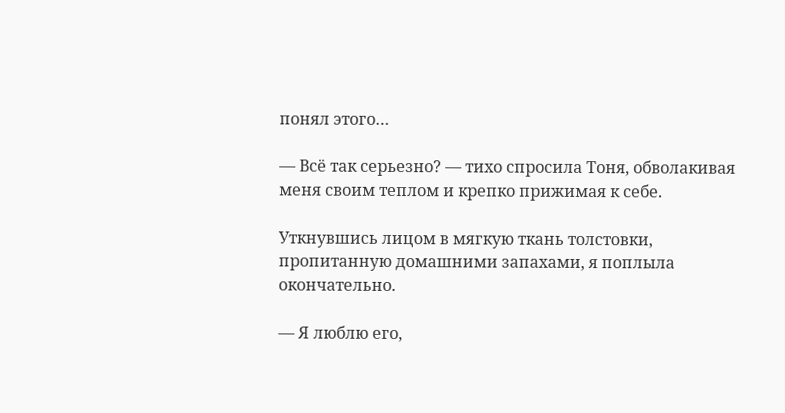понял этого…

— Всё так серьезно? — тихо спросила Тоня, обволакивая меня своим теплом и крепко прижимая к себе.

Уткнувшись лицом в мягкую ткань толстовки, пропитанную домашними запахами, я поплыла окончательно.

— Я люблю его,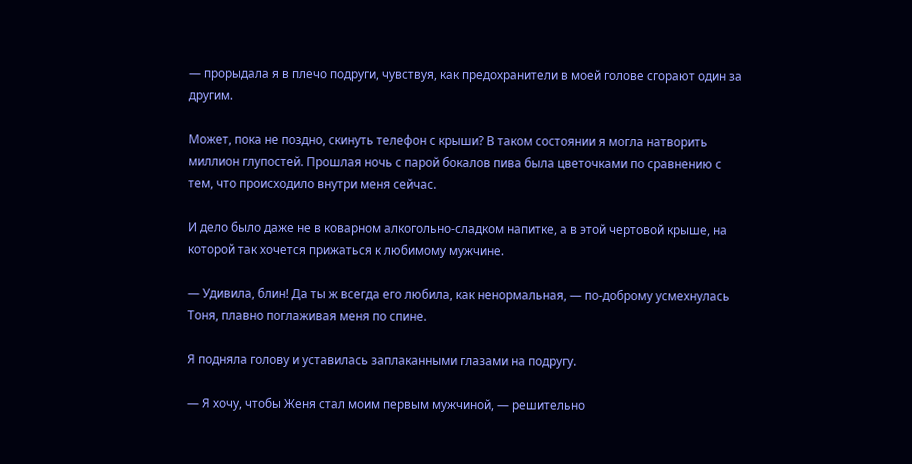— прорыдала я в плечо подруги, чувствуя, как предохранители в моей голове сгорают один за другим.

Может, пока не поздно, скинуть телефон с крыши? В таком состоянии я могла натворить миллион глупостей. Прошлая ночь с парой бокалов пива была цветочками по сравнению с тем, что происходило внутри меня сейчас.

И дело было даже не в коварном алкогольно-сладком напитке, а в этой чертовой крыше, на которой так хочется прижаться к любимому мужчине.

— Удивила, блин! Да ты ж всегда его любила, как ненормальная, — по-доброму усмехнулась Тоня, плавно поглаживая меня по спине.

Я подняла голову и уставилась заплаканными глазами на подругу.

— Я хочу, чтобы Женя стал моим первым мужчиной, — решительно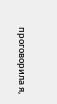проговорила я,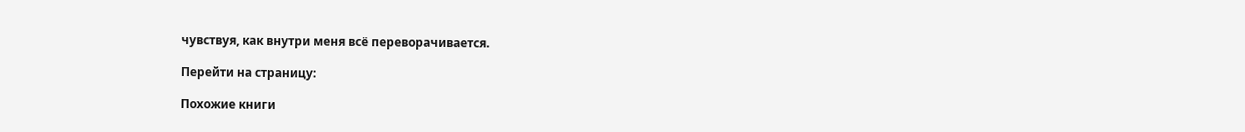чувствуя, как внутри меня всё переворачивается.

Перейти на страницу:

Похожие книги